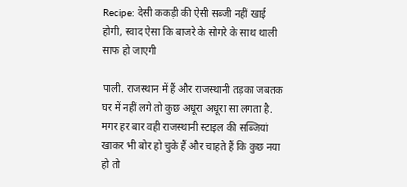Recipe: देसी ककड़ी की ऐसी सब्जी नहीं खाई होगी, स्वाद ऐसा कि बाजरे के सोगरे के साथ थाली साफ हो जाएगी

पाली. राजस्थान में हैं और राजस्थानी तड़का जबतक घर में नहीं लगे तो कुछ अधूरा अधूरा सा लगता है. मगर हर बार वही राजस्थानी स्टाइल की सब्जियां खाकर भी बोर हो चुके हैं और चाहते हैं कि कुछ नया हो तो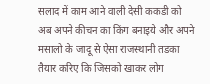सलाद में काम आने वाली देसी ककडी को अब अपने कीचन का किंग बनाइये और अपने मसालो के जादू से ऐसा राजस्थानी तडका तैयार करिए कि जिसको खाकर लोग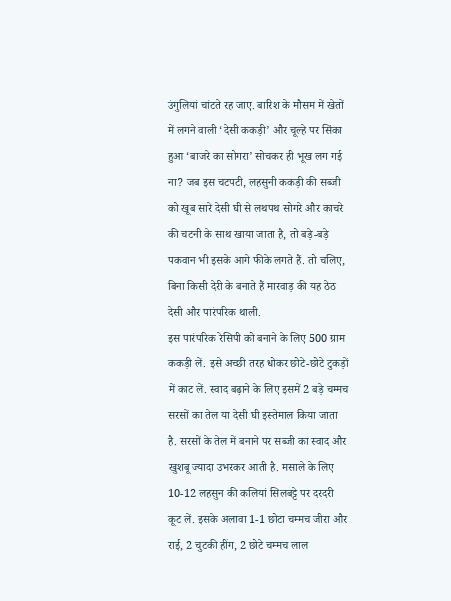उंगुलियां चांटते रह जाए. बारिश के मौसम में खेतों में लगने वाली ‘देसी ककड़ी’ और चूल्हे पर सिंका हुआ ‘बाजरे का सोगरा’ सोचकर ही भूख लग गई ना? जब इस चटपटी, लहसुनी ककड़ी की सब्जी को खूब सारे देसी घी से लथपथ सोगरे और काचरे की चटनी के साथ खाया जाता है, तो बड़े-बड़े पकवान भी इसके आगे फीके लगते हैं. तो चलिए, बिना किसी देरी के बनाते हैं मारवाड़ की यह ठेठ देसी और पारंपरिक थाली.
इस पारंपरिक रेसिपी को बनाने के लिए 500 ग्राम ककड़ी लें. इसे अच्छी तरह धोकर छोटे-छोटे टुकड़ों में काट लें. स्वाद बढ़ाने के लिए इसमें 2 बड़े चम्मच सरसों का तेल या देसी घी इस्तेमाल किया जाता है. सरसों के तेल में बनाने पर सब्जी का स्वाद और खुशबू ज्यादा उभरकर आती है. मसाले के लिए 10-12 लहसुन की कलियां सिलबट्टे पर दरदरी कूट लें. इसके अलावा 1-1 छोटा चम्मच जीरा और राई, 2 चुटकी हींग, 2 छोटे चम्मच लाल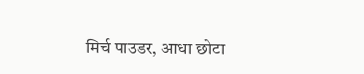मिर्च पाउडर, आधा छोटा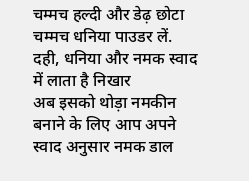चम्मच हल्दी और डेढ़ छोटा चम्मच धनिया पाउडर लें.
दही, धनिया और नमक स्वाद में लाता है निखार
अब इसको थोड़ा नमकीन बनाने के लिए आप अपने स्वाद अनुसार नमक डाल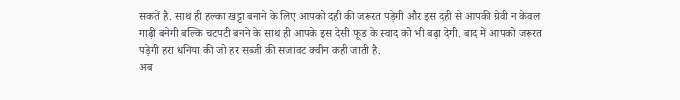सकतें है. साथ ही हल्का खट्टा बनाने के लिए आपको दही की जरूरत पड़ेगी और इस दही से आपकी ग्रेवी न केवल गाढ़ी बनेगी बल्कि चटपटी बनने के साथ ही आपके इस देसी फूड के स्वाद को भी बढ़ा देगी. बाद में आपको जरूरत पड़ेगी हरा धनिया की जो हर सब्जी की सजावट क्वीन कही जाती है.
अब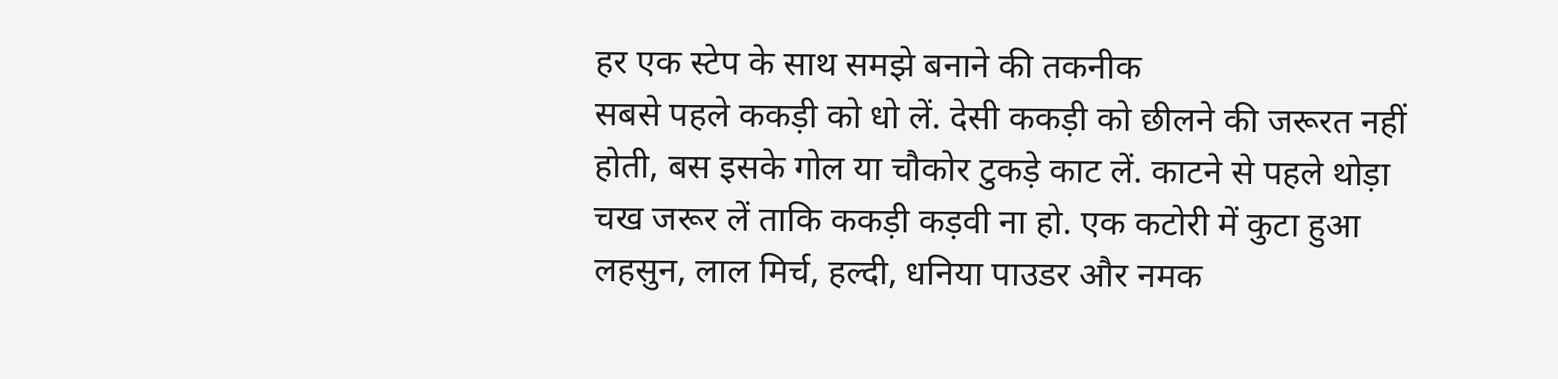हर एक स्टेप के साथ समझे बनाने की तकनीक
सबसे पहले ककड़ी को धो लें. देसी ककड़ी को छीलने की जरूरत नहीं होती, बस इसके गोल या चौकोर टुकड़े काट लें. काटने से पहले थोड़ा चख जरूर लें ताकि ककड़ी कड़वी ना हो. एक कटोरी में कुटा हुआ लहसुन, लाल मिर्च, हल्दी, धनिया पाउडर और नमक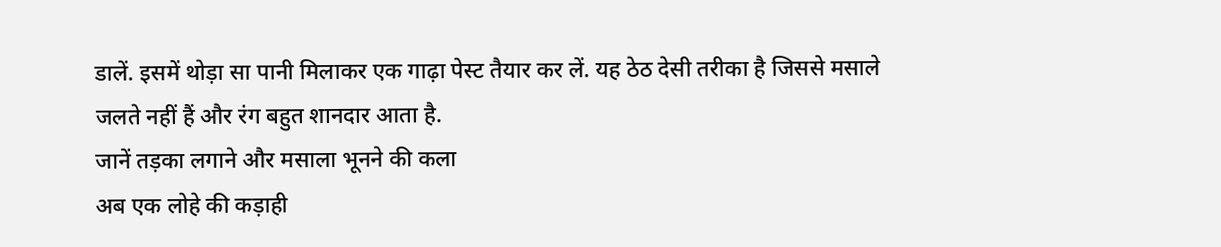डालें. इसमें थोड़ा सा पानी मिलाकर एक गाढ़ा पेस्ट तैयार कर लें. यह ठेठ देसी तरीका है जिससे मसाले जलते नहीं हैं और रंग बहुत शानदार आता है.
जानें तड़का लगाने और मसाला भूनने की कला
अब एक लोहे की कड़ाही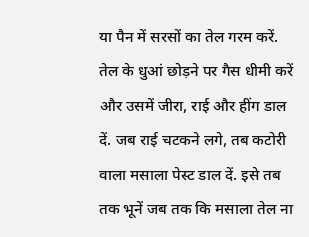या पैन में सरसों का तेल गरम करें. तेल के धुआं छोड़ने पर गैस धीमी करें और उसमें जीरा, राई और हींग डाल दें. जब राई चटकने लगे, तब कटोरी वाला मसाला पेस्ट डाल दें. इसे तब तक भूनें जब तक कि मसाला तेल ना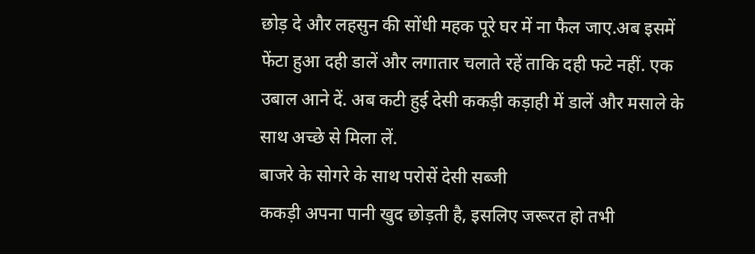छोड़ दे और लहसुन की सोंधी महक पूरे घर में ना फैल जाए.अब इसमें फेंटा हुआ दही डालें और लगातार चलाते रहें ताकि दही फटे नहीं. एक उबाल आने दें. अब कटी हुई देसी ककड़ी कड़ाही में डालें और मसाले के साथ अच्छे से मिला लें.
बाजरे के सोगरे के साथ परोसें देसी सब्जी
ककड़ी अपना पानी खुद छोड़ती है, इसलिए जरूरत हो तभी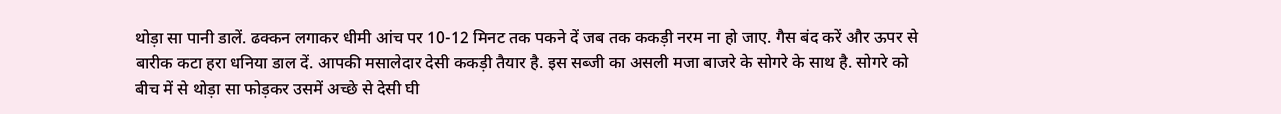थोड़ा सा पानी डालें. ढक्कन लगाकर धीमी आंच पर 10-12 मिनट तक पकने दें जब तक ककड़ी नरम ना हो जाए. गैस बंद करें और ऊपर से बारीक कटा हरा धनिया डाल दें. आपकी मसालेदार देसी ककड़ी तैयार है. इस सब्जी का असली मजा बाजरे के सोगरे के साथ है. सोगरे को बीच में से थोड़ा सा फोड़कर उसमें अच्छे से देसी घी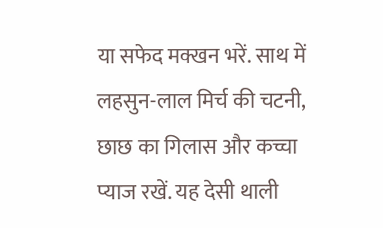या सफेद मक्खन भरें. साथ में लहसुन-लाल मिर्च की चटनी, छाछ का गिलास और कच्चा प्याज रखें. यह देसी थाली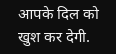आपके दिल को खुश कर देगी.